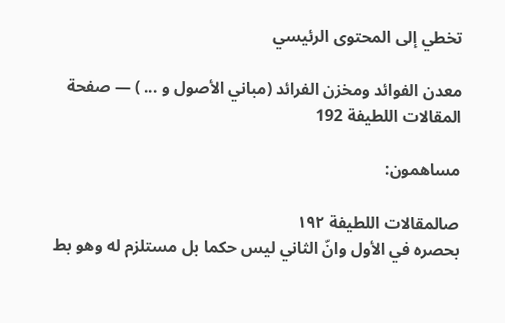تخطي إلى المحتوى الرئيسي

معدن الفوائد ومخزن الفرائد (مباني الأصول و ... ) — صفحة المقالات اللطيفة 192

مساهمون:

صالمقالات اللطيفة ١٩٢
بحصره في الأول وانّ الثاني ليس حكما بل مستلزم له وهو بط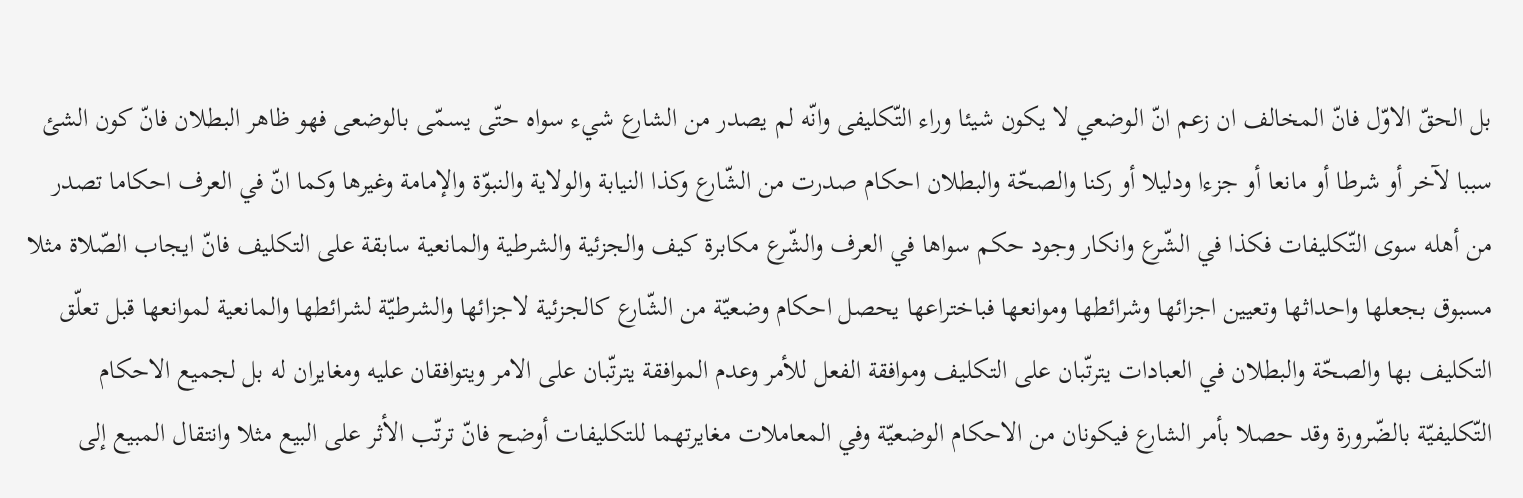بل الحقّ الاوّل فانّ المخالف ان زعم انّ الوضعي لا يكون شيئا وراء التّكليفى وانّه لم يصدر من الشارع شيء سواه حتّى يسمّى بالوضعى فهو ظاهر البطلان فانّ كون الشئ سببا لآخر أو شرطا أو مانعا أو جزءا ودليلا أو ركنا والصحّة والبطلان احكام صدرت من الشّارع وكذا النيابة والولاية والنبوّة والإمامة وغيرها وكما انّ في العرف احكاما تصدر من أهله سوى التّكليفات فكذا في الشّرع وانكار وجود حكم سواها في العرف والشّرع مكابرة كيف والجزئية والشرطية والمانعية سابقة على التكليف فانّ ايجاب الصّلاة مثلا مسبوق بجعلها واحداثها وتعيين اجزائها وشرائطها وموانعها فباختراعها يحصل احكام وضعيّة من الشّارع كالجزئية لاجزائها والشرطيّة لشرائطها والمانعية لموانعها قبل تعلّق التكليف بها والصحّة والبطلان في العبادات يترتّبان على التكليف وموافقة الفعل للأمر وعدم الموافقة يترتّبان على الامر ويتوافقان عليه ومغايران له بل لجميع الاحكام التّكليفيّة بالضّرورة وقد حصلا بأمر الشارع فيكونان من الاحكام الوضعيّة وفي المعاملات مغايرتهما للتكليفات أوضح فانّ ترتّب الأثر على البيع مثلا وانتقال المبيع إلى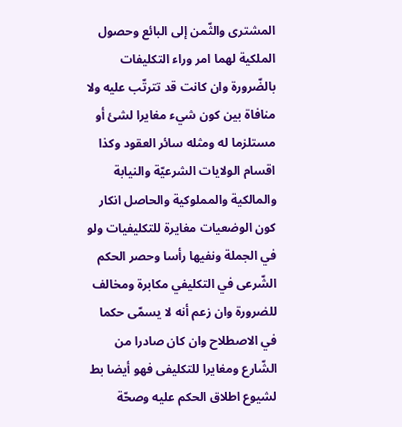المشترى والثّمن إلى البائع وحصول الملكية لهما امر وراء التكليفات بالضّرورة وان كانت قد تترتّب عليه ولا منافاة بين كون شيء مغايرا لشئ أو مستلزما له ومثله سائر العقود وكذا اقسام الولايات الشرعيّة والنيابة والمالكية والمملوكية والحاصل انكار كون الوضعيات مغايرة للتكليفيات ولو في الجملة ونفيها رأسا وحصر الحكم الشّرعى في التكليفي مكابرة ومخالف للضرورة وان زعم أنه لا يسمّى حكما في الاصطلاح وان كان صادرا من الشّارع ومغايرا للتكليفى فهو أيضا بط لشيوع اطلاق الحكم عليه وصحّة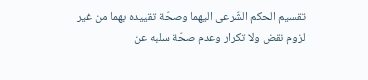تقسيم الحكم الشّرعى اليهما وصحّة تقييده بهما من غير لزوم نقض ولا تكرار وعدم صحّة سلبه عن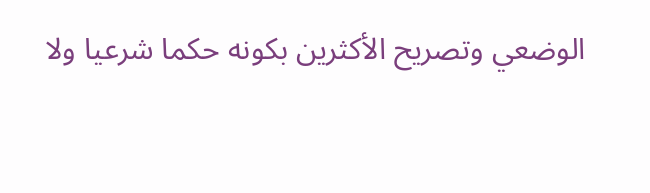الوضعي وتصريح الأكثرين بكونه حكما شرعيا ولا